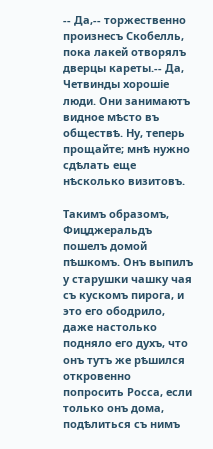-- Да,-- торжественно произнесъ Скобелль, пока лакей отворялъ дверцы кареты.-- Да, Четвинды хорошіе люди. Они занимаютъ видное мѣсто въ обществѣ. Ну, теперь прощайте; мнѣ нужно сдѣлать еще нѣсколько визитовъ.

Такимъ образомъ, Фицджеральдъ пошелъ домой пѣшкомъ. Онъ выпилъ у старушки чашку чая съ кускомъ пирога, и это его ободрило, даже настолько подняло его духъ, что онъ тутъ же рѣшился откровенно попросить Росса, если только онъ дома, подѣлиться съ нимъ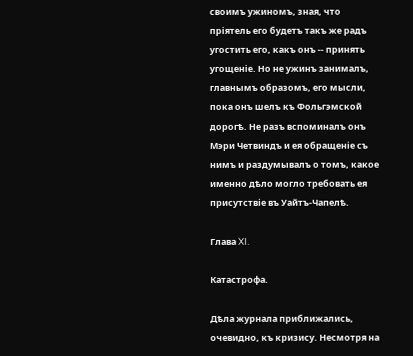своимъ ужиномъ, зная, что пріятель его будетъ такъ же радъ угостить его, какъ онъ -- принять угощеніе. Но не ужинъ занималъ, главнымъ образомъ, его мысли, пока онъ шелъ къ Фольгэмской дорогѣ. Не разъ вспоминалъ онъ Мэри Четвиндъ и ея обращеніе съ нимъ и раздумывалъ о томъ, какое именно дѣло могло требовать ея присутствіе въ Уайтъ-Чапелѣ.

Глава XI.

Катастрофа.

Дѣла журнала приближались, очевидно, къ кризису. Несмотря на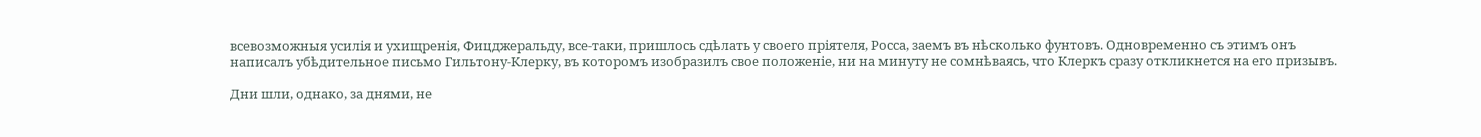всевозможныя усилія и ухищренія, Фицджеральду, все-таки, пришлось сдѣлать у своего пріятеля, Росса, заемъ въ нѣсколько фунтовъ. Одновременно съ этимъ онъ написалъ убѣдительное письмо Гильтону-Клерку, въ которомъ изобразилъ свое положеніе, ни на минуту не сомнѣваясь, что Клеркъ сразу откликнется на его призывъ.

Дни шли, однако, за днями, не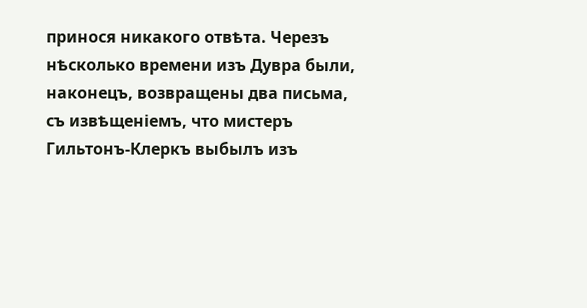принося никакого отвѣта. Черезъ нѣсколько времени изъ Дувра были, наконецъ, возвращены два письма, съ извѣщеніемъ, что мистеръ Гильтонъ-Клеркъ выбылъ изъ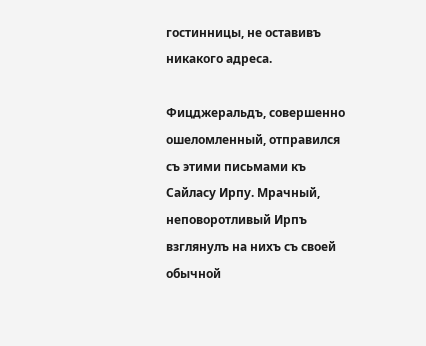гостинницы, не оставивъ никакого адреса.

Фицджеральдъ, совершенно ошеломленный, отправился съ этими письмами къ Сайласу Ирпу. Мрачный, неповоротливый Ирпъ взглянулъ на нихъ съ своей обычной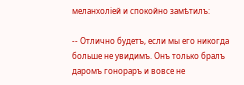меланхоліей и спокойно замѣтилъ:

-- Отлично будетъ, если мы его никогда больше не увидимъ. Онъ только бралъ даромъ гонораръ и вовсе не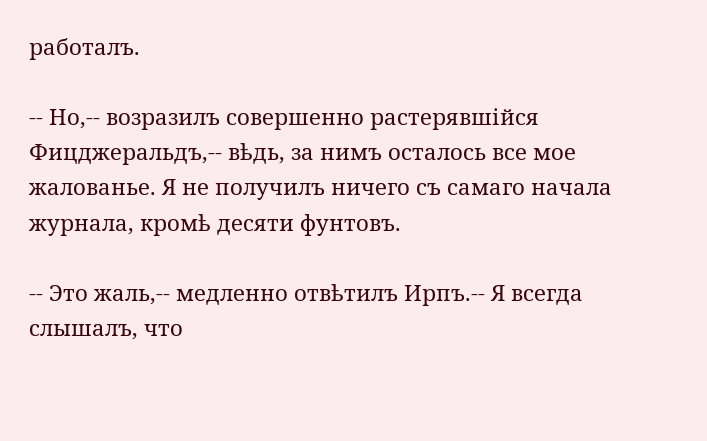работалъ.

-- Но,-- возразилъ совершенно растерявшійся Фицджеральдъ,-- вѣдь, за нимъ осталось все мое жалованье. Я не получилъ ничего съ самаго начала журнала, кромѣ десяти фунтовъ.

-- Это жаль,-- медленно отвѣтилъ Ирпъ.-- Я всегда слышалъ, что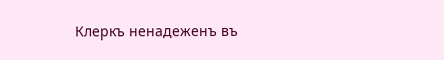Клеркъ ненадеженъ въ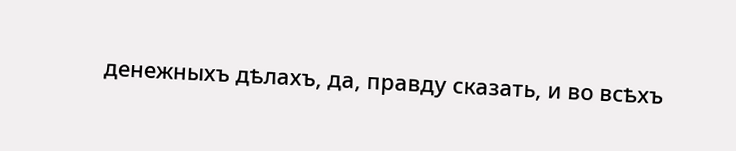денежныхъ дѣлахъ, да, правду сказать, и во всѣхъ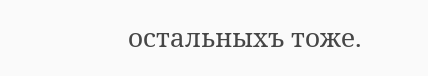остальныхъ тоже.